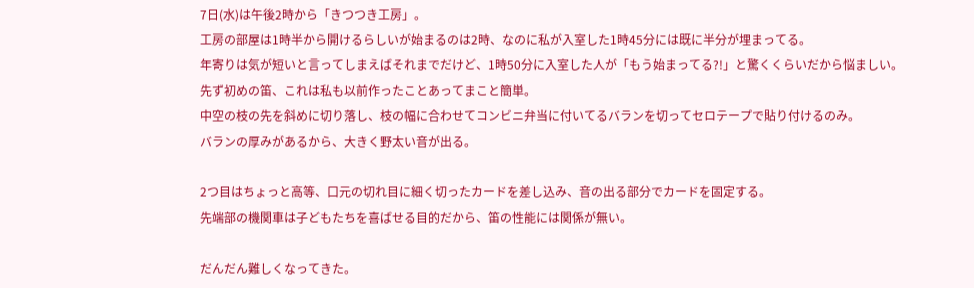7日(水)は午後2時から「きつつき工房」。
工房の部屋は1時半から開けるらしいが始まるのは2時、なのに私が入室した1時45分には既に半分が埋まってる。
年寄りは気が短いと言ってしまえばそれまでだけど、1時50分に入室した人が「もう始まってる?!」と驚くくらいだから悩ましい。
先ず初めの笛、これは私も以前作ったことあってまこと簡単。
中空の枝の先を斜めに切り落し、枝の幅に合わせてコンビニ弁当に付いてるバランを切ってセロテープで貼り付けるのみ。
バランの厚みがあるから、大きく野太い音が出る。

2つ目はちょっと高等、口元の切れ目に細く切ったカードを差し込み、音の出る部分でカードを固定する。
先端部の機関車は子どもたちを喜ばせる目的だから、笛の性能には関係が無い。

だんだん難しくなってきた。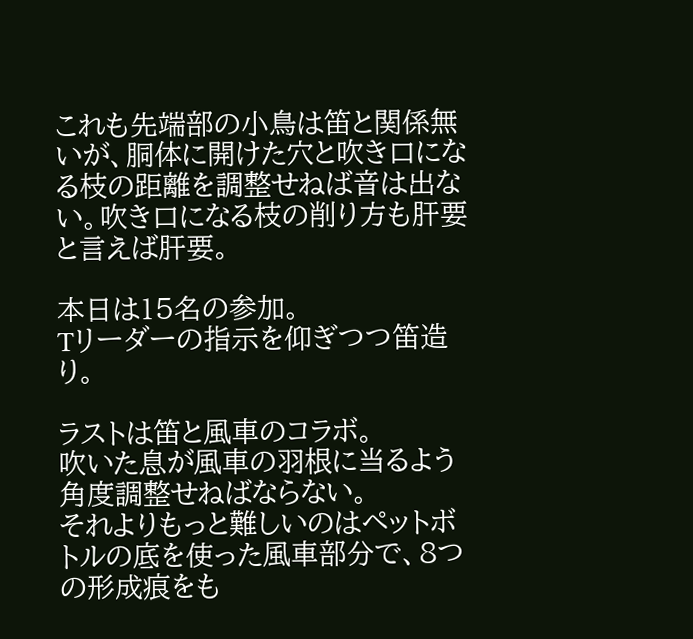これも先端部の小鳥は笛と関係無いが、胴体に開けた穴と吹き口になる枝の距離を調整せねば音は出ない。吹き口になる枝の削り方も肝要と言えば肝要。

本日は15名の参加。
Tリーダーの指示を仰ぎつつ笛造り。

ラストは笛と風車のコラボ。
吹いた息が風車の羽根に当るよう角度調整せねばならない。
それよりもっと難しいのはペットボトルの底を使った風車部分で、8つの形成痕をも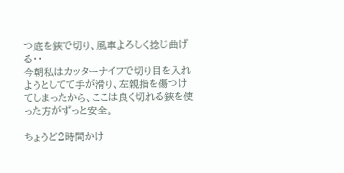つ底を鋏で切り、風車よろしく捻じ曲げる・・
今朝私はカッターナイフで切り目を入れようとしてて手が滑り、左親指を傷つけてしまったから、ここは良く切れる鋏を使った方がずっと安全。

ちょうど2時間かけ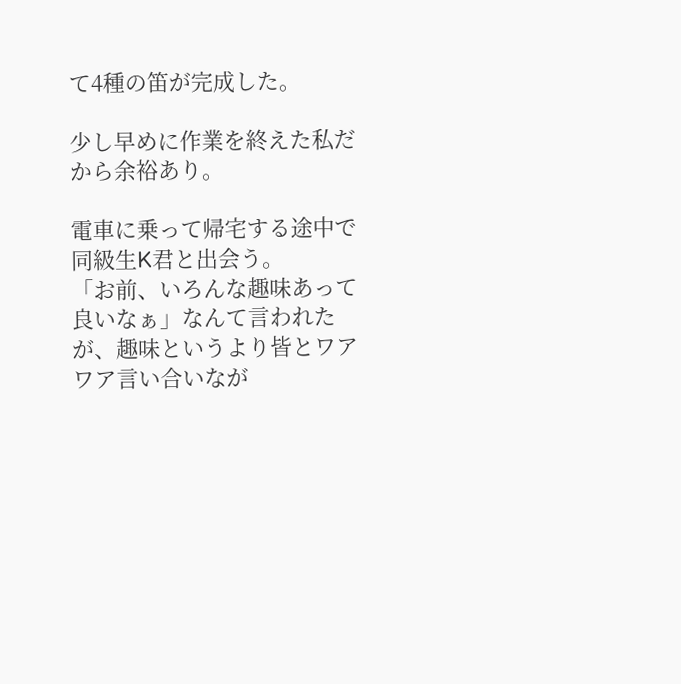て4種の笛が完成した。

少し早めに作業を終えた私だから余裕あり。

電車に乗って帰宅する途中で同級生K君と出会う。
「お前、いろんな趣味あって良いなぁ」なんて言われたが、趣味というより皆とワアワア言い合いなが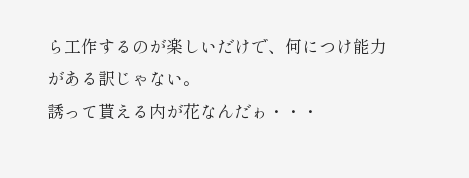ら工作するのが楽しいだけで、何につけ能力がある訳じゃない。
誘って貰える内が花なんだゎ・・・